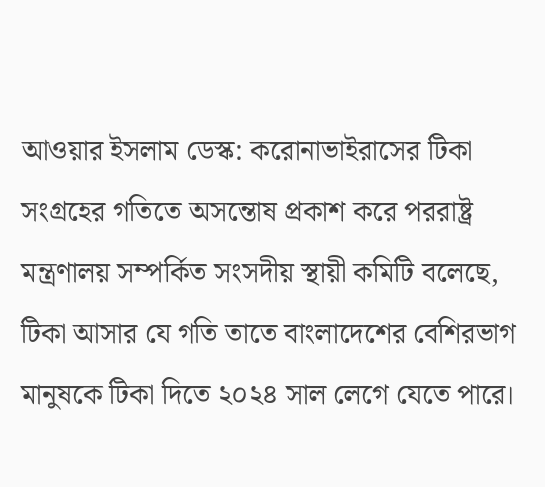আওয়ার ইসলাম ডেস্ক: করোনাভাইরাসের টিকা সংগ্রহের গতিতে অসন্তোষ প্রকাশ করে পররাষ্ট্র মন্ত্রণালয় সম্পর্কিত সংসদীয় স্থায়ী কমিটি বলেছে, টিকা আসার যে গতি তাতে বাংলাদেশের বেশিরভাগ মানুষকে টিকা দিতে ২০২৪ সাল লেগে যেতে পারে।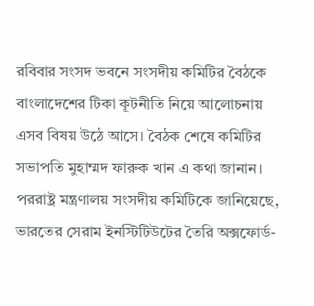রবিবার সংসদ ভবনে সংসদীয় কমিটির বৈঠকে বাংলাদেশের টিকা কূটনীতি নিয়ে আলোচনায় এসব বিষয় উঠে আসে। বৈঠক শেষে কমিটির সভাপতি মুহাম্মদ ফারুক খান এ কথা জানান।
পররাষ্ট্র মন্ত্রণালয় সংসদীয় কমিটিকে জানিয়েছে, ভারতের সেরাম ইনস্টিটিউটের তৈরি অক্সফোর্ড-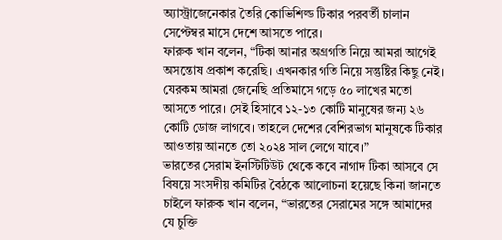অ্যাস্ট্রাজেনেকার তৈরি কোভিশিল্ড টিকার পরবর্তী চালান সেপ্টেম্বর মাসে দেশে আসতে পারে।
ফারুক খান বলেন, “টিকা আনার অগ্রগতি নিয়ে আমরা আগেই অসন্তোষ প্রকাশ করেছি। এখনকার গতি নিয়ে সন্তুষ্টির কিছু নেই। যেরকম আমরা জেনেছি প্রতিমাসে গড়ে ৫০ লাখের মতো আসতে পারে। সেই হিসাবে ১২-১৩ কোটি মানুষের জন্য ২৬ কোটি ডোজ লাগবে। তাহলে দেশের বেশিরভাগ মানুষকে টিকার আওতায় আনতে তো ২০২৪ সাল লেগে যাবে।”
ভারতের সেরাম ইনস্টিটিউট থেকে কবে নাগাদ টিকা আসবে সে বিষয়ে সংসদীয় কমিটির বৈঠকে আলোচনা হয়েছে কিনা জানতে চাইলে ফারুক খান বলেন, “ভারতের সেরামের সঙ্গে আমাদের যে চুক্তি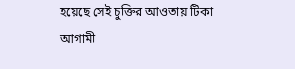হয়েছে সেই চুক্তির আওতায় টিকা আগামী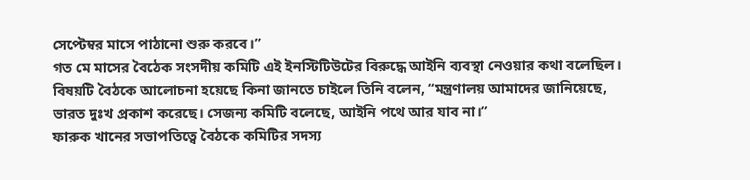সেপ্টেম্বর মাসে পাঠানো শুরু করবে।”
গত মে মাসের বৈঠেক সংসদীয় কমিটি এই ইনস্টিটিউটের বিরুদ্ধে আইনি ব্যবস্থা নেওয়ার কথা বলেছিল। বিষয়টি বৈঠকে আলোচনা হয়েছে কিনা জানতে চাইলে তিনি বলেন, “মন্ত্রণালয় আমাদের জানিয়েছে, ভারত দুঃখ প্রকাশ করেছে। সেজন্য কমিটি বলেছে, আইনি পথে আর যাব না।”
ফারুক খানের সভাপতিত্বে বৈঠকে কমিটির সদস্য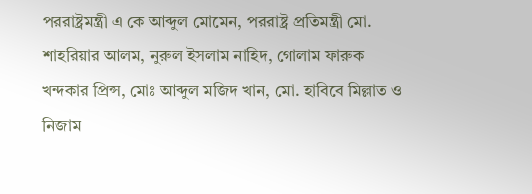পররাষ্ট্রমন্ত্রী এ কে আব্দুল মোমেন, পররাষ্ট্র প্রতিমন্ত্রী মো. শাহরিয়ার আলম, নুরুল ইসলাম নাহিদ, গোলাম ফারুক খন্দকার প্রিন্স, মোঃ আব্দুল মজিদ খান, মো. হাবিবে মিল্লাত ও নিজাম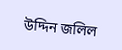উদ্দিন জলিল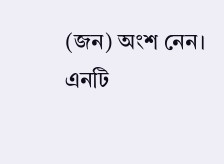(জন) অংশ নেন।
এনটি